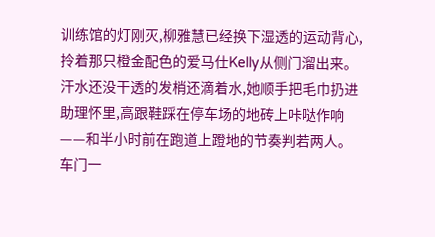训练馆的灯刚灭,柳雅慧已经换下湿透的运动背心,拎着那只橙金配色的爱马仕Kelly从侧门溜出来。汗水还没干透的发梢还滴着水,她顺手把毛巾扔进助理怀里,高跟鞋踩在停车场的地砖上咔哒作响——和半小时前在跑道上蹬地的节奏判若两人。
车门一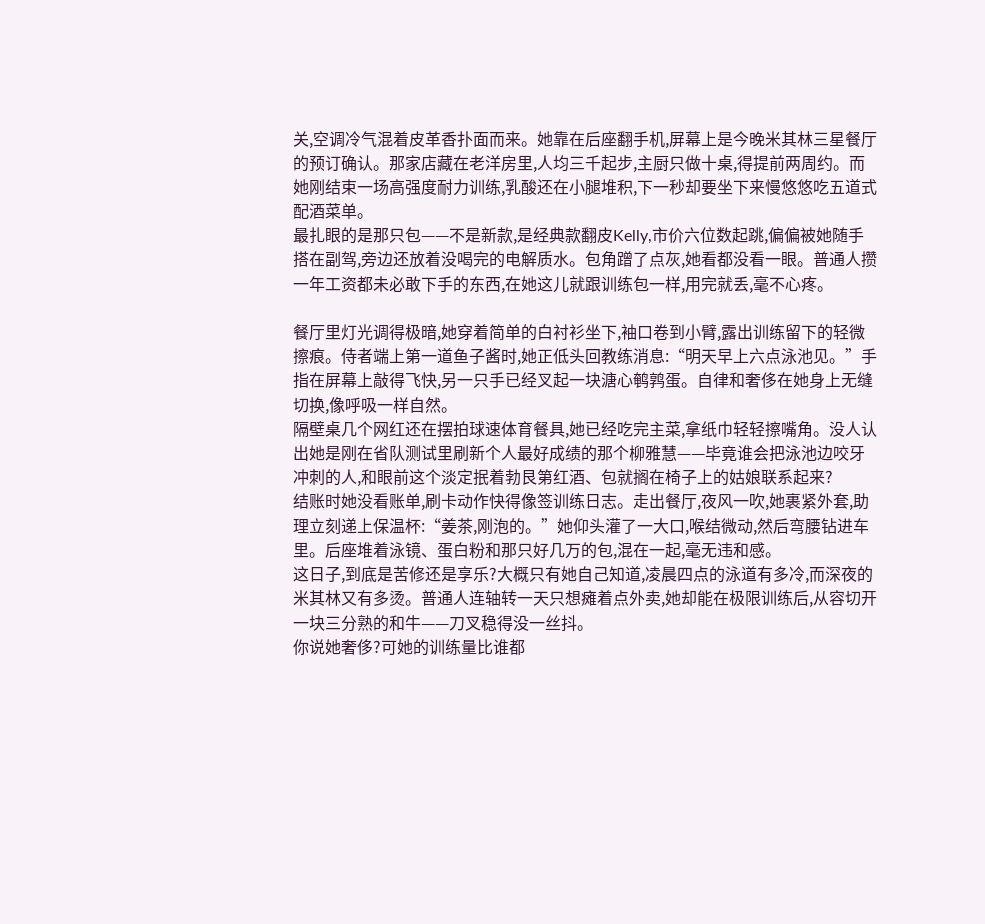关,空调冷气混着皮革香扑面而来。她靠在后座翻手机,屏幕上是今晚米其林三星餐厅的预订确认。那家店藏在老洋房里,人均三千起步,主厨只做十桌,得提前两周约。而她刚结束一场高强度耐力训练,乳酸还在小腿堆积,下一秒却要坐下来慢悠悠吃五道式配酒菜单。
最扎眼的是那只包——不是新款,是经典款翻皮Kelly,市价六位数起跳,偏偏被她随手搭在副驾,旁边还放着没喝完的电解质水。包角蹭了点灰,她看都没看一眼。普通人攒一年工资都未必敢下手的东西,在她这儿就跟训练包一样,用完就丢,毫不心疼。

餐厅里灯光调得极暗,她穿着简单的白衬衫坐下,袖口卷到小臂,露出训练留下的轻微擦痕。侍者端上第一道鱼子酱时,她正低头回教练消息:“明天早上六点泳池见。”手指在屏幕上敲得飞快,另一只手已经叉起一块溏心鹌鹑蛋。自律和奢侈在她身上无缝切换,像呼吸一样自然。
隔壁桌几个网红还在摆拍球速体育餐具,她已经吃完主菜,拿纸巾轻轻擦嘴角。没人认出她是刚在省队测试里刷新个人最好成绩的那个柳雅慧——毕竟谁会把泳池边咬牙冲刺的人,和眼前这个淡定抿着勃艮第红酒、包就搁在椅子上的姑娘联系起来?
结账时她没看账单,刷卡动作快得像签训练日志。走出餐厅,夜风一吹,她裹紧外套,助理立刻递上保温杯:“姜茶,刚泡的。”她仰头灌了一大口,喉结微动,然后弯腰钻进车里。后座堆着泳镜、蛋白粉和那只好几万的包,混在一起,毫无违和感。
这日子,到底是苦修还是享乐?大概只有她自己知道,凌晨四点的泳道有多冷,而深夜的米其林又有多烫。普通人连轴转一天只想瘫着点外卖,她却能在极限训练后,从容切开一块三分熟的和牛——刀叉稳得没一丝抖。
你说她奢侈?可她的训练量比谁都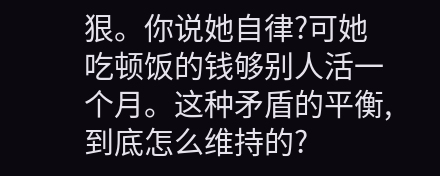狠。你说她自律?可她吃顿饭的钱够别人活一个月。这种矛盾的平衡,到底怎么维持的?